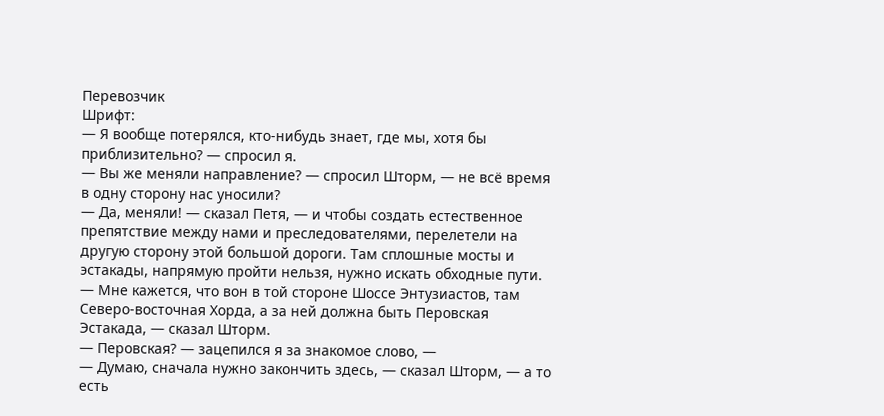Перевозчик
Шрифт:
— Я вообще потерялся, кто-нибудь знает, где мы, хотя бы приблизительно? — спросил я.
— Вы же меняли направление? — спросил Шторм, — не всё время в одну сторону нас уносили?
— Да, меняли! — сказал Петя, — и чтобы создать естественное препятствие между нами и преследователями, перелетели на другую сторону этой большой дороги. Там сплошные мосты и эстакады, напрямую пройти нельзя, нужно искать обходные пути.
— Мне кажется, что вон в той стороне Шоссе Энтузиастов, там Северо-восточная Хорда, а за ней должна быть Перовская Эстакада, — сказал Шторм.
— Перовская? — зацепился я за знакомое слово, —
— Думаю, сначала нужно закончить здесь, — сказал Шторм, — а то есть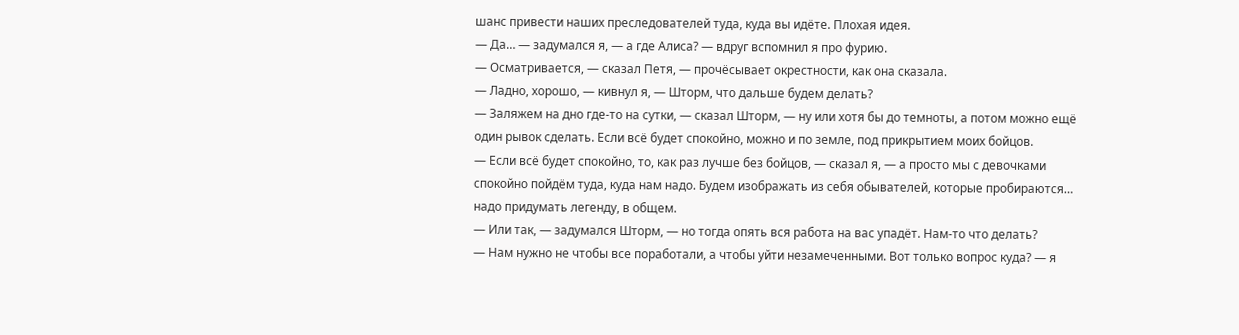шанс привести наших преследователей туда, куда вы идёте. Плохая идея.
— Да… — задумался я, — а где Алиса? — вдруг вспомнил я про фурию.
— Осматривается, — сказал Петя, — прочёсывает окрестности, как она сказала.
— Ладно, хорошо, — кивнул я, — Шторм, что дальше будем делать?
— Заляжем на дно где-то на сутки, — сказал Шторм, — ну или хотя бы до темноты, а потом можно ещё один рывок сделать. Если всё будет спокойно, можно и по земле, под прикрытием моих бойцов.
— Если всё будет спокойно, то, как раз лучше без бойцов, — сказал я, — а просто мы с девочками спокойно пойдём туда, куда нам надо. Будем изображать из себя обывателей, которые пробираются… надо придумать легенду, в общем.
— Или так, — задумался Шторм, — но тогда опять вся работа на вас упадёт. Нам-то что делать?
— Нам нужно не чтобы все поработали, а чтобы уйти незамеченными. Вот только вопрос куда? — я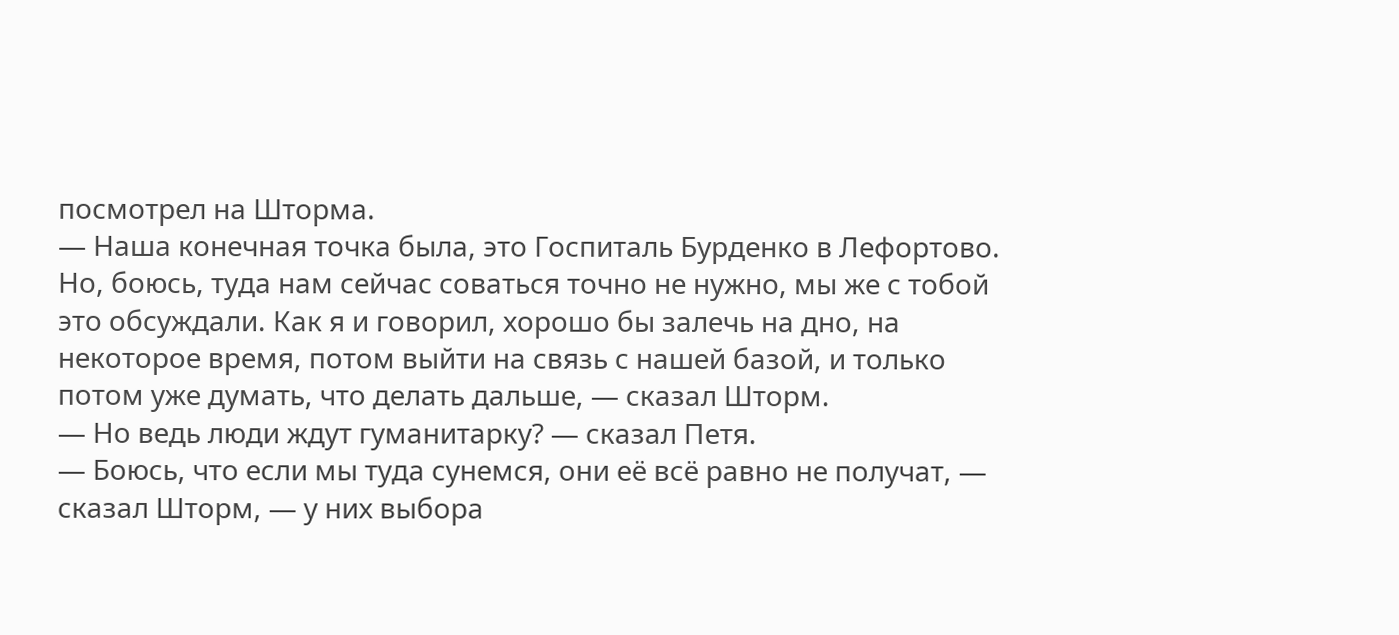посмотрел на Шторма.
— Наша конечная точка была, это Госпиталь Бурденко в Лефортово. Но, боюсь, туда нам сейчас соваться точно не нужно, мы же с тобой это обсуждали. Как я и говорил, хорошо бы залечь на дно, на некоторое время, потом выйти на связь с нашей базой, и только потом уже думать, что делать дальше, — сказал Шторм.
— Но ведь люди ждут гуманитарку? — сказал Петя.
— Боюсь, что если мы туда сунемся, они её всё равно не получат, — сказал Шторм, — у них выбора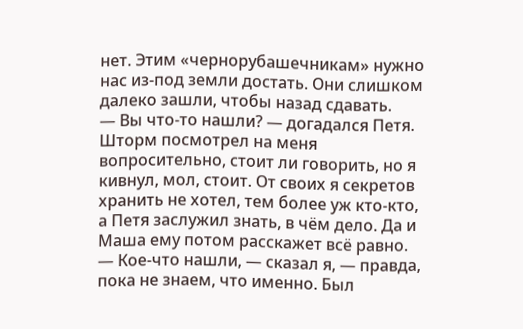нет. Этим «чернорубашечникам» нужно нас из-под земли достать. Они слишком далеко зашли, чтобы назад сдавать.
— Вы что-то нашли? — догадался Петя.
Шторм посмотрел на меня вопросительно, стоит ли говорить, но я кивнул, мол, стоит. От своих я секретов хранить не хотел, тем более уж кто-кто, а Петя заслужил знать, в чём дело. Да и Маша ему потом расскажет всё равно.
— Кое-что нашли, — сказал я, — правда, пока не знаем, что именно. Был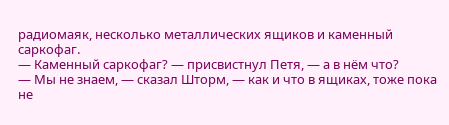радиомаяк, несколько металлических ящиков и каменный саркофаг.
— Каменный саркофаг? — присвистнул Петя, — а в нём что?
— Мы не знаем, — сказал Шторм, — как и что в ящиках, тоже пока не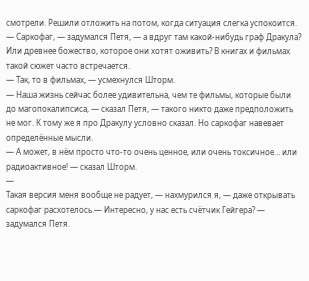смотрели. Решили отложить на потом, когда ситуация слегка успокоится.
— Саркофаг, — задумался Петя, — а вдруг там какой-нибудь граф Дракула? Или древнее божество, которое они хотят оживить? В книгах и фильмах такой сюжет часто встречается.
— Так, то в фильмах, — усмехнулся Шторм.
— Наша жизнь сейчас более удивительна, чем те фильмы, которые были до магопокалипсиса, — сказал Петя, — такого никто даже предположить не мог. К тому же я про Дракулу условно сказал. Но саркофаг навевает определённые мысли.
— А может, в нём просто что-то очень ценное, или очень токсичное… или радиоактивное! — сказал Шторм.
—
Такая версия меня вообще не радует, — нахмурился я, — даже открывать саркофаг расхотелось.— Интересно, у нас есть счётчик Гейгера? — задумался Петя.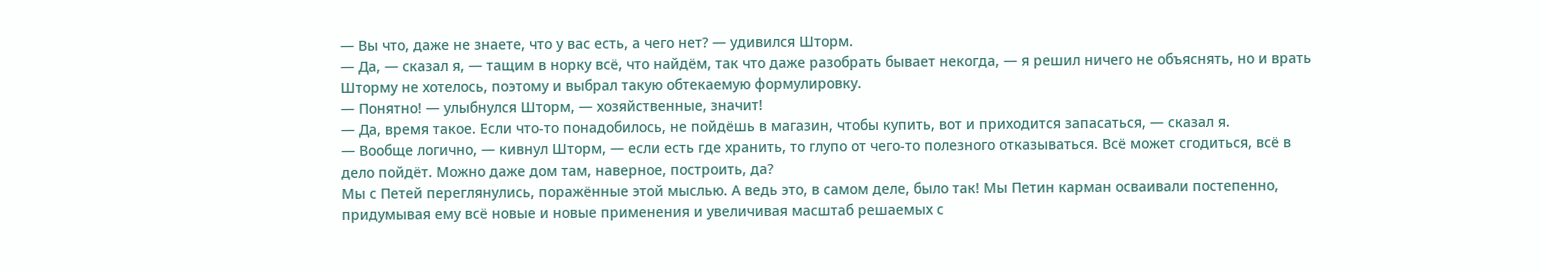— Вы что, даже не знаете, что у вас есть, а чего нет? — удивился Шторм.
— Да, — сказал я, — тащим в норку всё, что найдём, так что даже разобрать бывает некогда, — я решил ничего не объяснять, но и врать Шторму не хотелось, поэтому и выбрал такую обтекаемую формулировку.
— Понятно! — улыбнулся Шторм, — хозяйственные, значит!
— Да, время такое. Если что-то понадобилось, не пойдёшь в магазин, чтобы купить, вот и приходится запасаться, — сказал я.
— Вообще логично, — кивнул Шторм, — если есть где хранить, то глупо от чего-то полезного отказываться. Всё может сгодиться, всё в дело пойдёт. Можно даже дом там, наверное, построить, да?
Мы с Петей переглянулись, поражённые этой мыслью. А ведь это, в самом деле, было так! Мы Петин карман осваивали постепенно, придумывая ему всё новые и новые применения и увеличивая масштаб решаемых с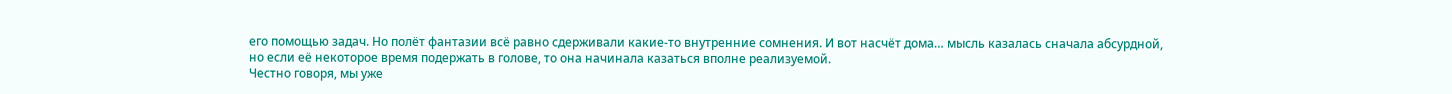его помощью задач. Но полёт фантазии всё равно сдерживали какие-то внутренние сомнения. И вот насчёт дома… мысль казалась сначала абсурдной, но если её некоторое время подержать в голове, то она начинала казаться вполне реализуемой.
Честно говоря, мы уже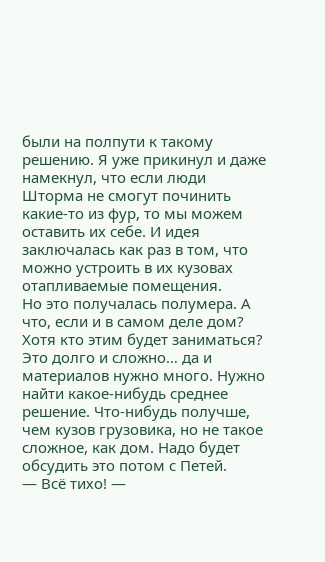были на полпути к такому решению. Я уже прикинул и даже намекнул, что если люди Шторма не смогут починить какие-то из фур, то мы можем оставить их себе. И идея заключалась как раз в том, что можно устроить в их кузовах отапливаемые помещения.
Но это получалась полумера. А что, если и в самом деле дом? Хотя кто этим будет заниматься? Это долго и сложно… да и материалов нужно много. Нужно найти какое-нибудь среднее решение. Что-нибудь получше, чем кузов грузовика, но не такое сложное, как дом. Надо будет обсудить это потом с Петей.
— Всё тихо! —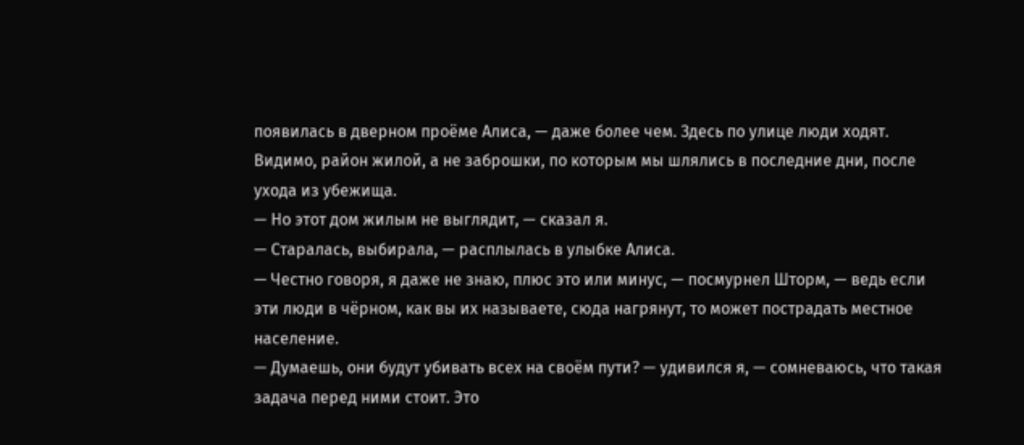появилась в дверном проёме Алиса, — даже более чем. Здесь по улице люди ходят. Видимо, район жилой, а не заброшки, по которым мы шлялись в последние дни, после ухода из убежища.
— Но этот дом жилым не выглядит, — сказал я.
— Старалась, выбирала, — расплылась в улыбке Алиса.
— Честно говоря, я даже не знаю, плюс это или минус, — посмурнел Шторм, — ведь если эти люди в чёрном, как вы их называете, сюда нагрянут, то может пострадать местное население.
— Думаешь, они будут убивать всех на своём пути? — удивился я, — сомневаюсь, что такая задача перед ними стоит. Это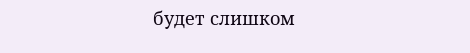будет слишком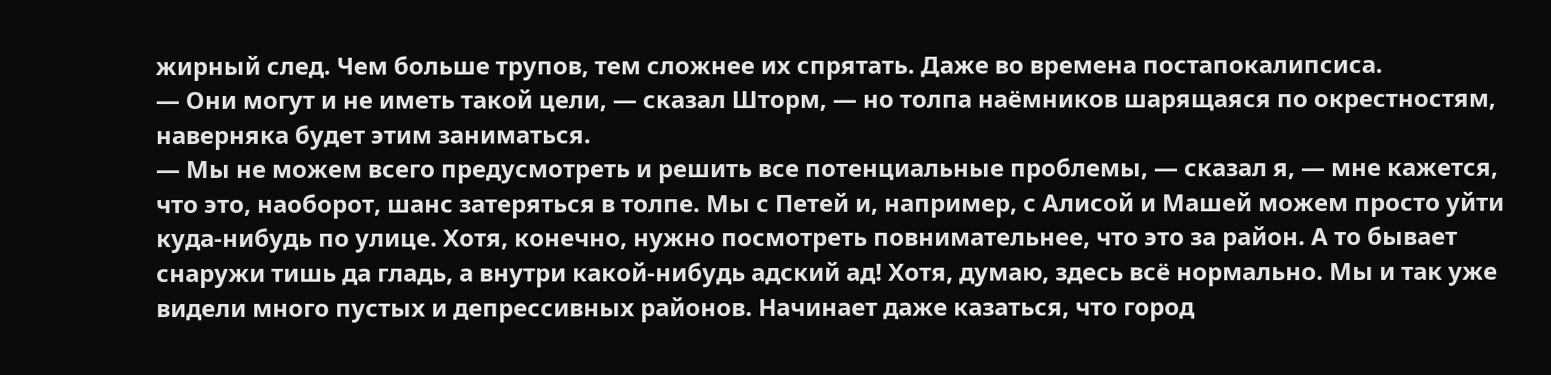жирный след. Чем больше трупов, тем сложнее их спрятать. Даже во времена постапокалипсиса.
— Они могут и не иметь такой цели, — сказал Шторм, — но толпа наёмников шарящаяся по окрестностям, наверняка будет этим заниматься.
— Мы не можем всего предусмотреть и решить все потенциальные проблемы, — сказал я, — мне кажется, что это, наоборот, шанс затеряться в толпе. Мы с Петей и, например, с Алисой и Машей можем просто уйти куда-нибудь по улице. Хотя, конечно, нужно посмотреть повнимательнее, что это за район. А то бывает снаружи тишь да гладь, а внутри какой-нибудь адский ад! Хотя, думаю, здесь всё нормально. Мы и так уже видели много пустых и депрессивных районов. Начинает даже казаться, что город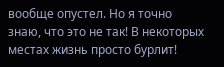вообще опустел. Но я точно знаю, что это не так! В некоторых местах жизнь просто бурлит!